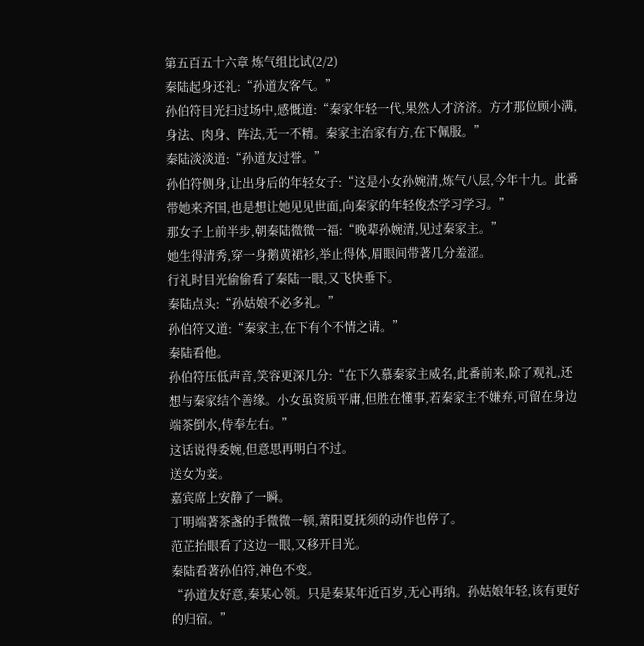第五百五十六章 炼气组比试(2/2)
秦陆起身还礼:“孙道友客气。”
孙伯符目光扫过场中,感慨道:“秦家年轻一代,果然人才济济。方才那位顾小满,身法、肉身、阵法,无一不精。秦家主治家有方,在下佩服。”
秦陆淡淡道:“孙道友过誉。”
孙伯符侧身,让出身后的年轻女子:“这是小女孙婉清,炼气八层,今年十九。此番带她来齐国,也是想让她见见世面,向秦家的年轻俊杰学习学习。”
那女子上前半步,朝秦陆微微一福:“晚辈孙婉清,见过秦家主。”
她生得清秀,穿一身鹅黄裙衫,举止得体,眉眼间带著几分羞涩。
行礼时目光偷偷看了秦陆一眼,又飞快垂下。
秦陆点头:“孙姑娘不必多礼。”
孙伯符又道:“秦家主,在下有个不情之请。”
秦陆看他。
孙伯符压低声音,笑容更深几分:“在下久慕秦家主威名,此番前来,除了观礼,还想与秦家结个善缘。小女虽资质平庸,但胜在懂事,若秦家主不嫌弃,可留在身边端茶倒水,侍奉左右。”
这话说得委婉,但意思再明白不过。
送女为妾。
嘉宾席上安静了一瞬。
丁明端著茶盏的手微微一顿,萧阳夏抚须的动作也停了。
范芷抬眼看了这边一眼,又移开目光。
秦陆看著孙伯符,神色不变。
“孙道友好意,秦某心领。只是秦某年近百岁,无心再纳。孙姑娘年轻,该有更好的归宿。”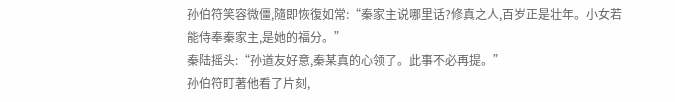孙伯符笑容微僵,隨即恢復如常:“秦家主说哪里话?修真之人,百岁正是壮年。小女若能侍奉秦家主,是她的福分。”
秦陆摇头:“孙道友好意,秦某真的心领了。此事不必再提。”
孙伯符盯著他看了片刻,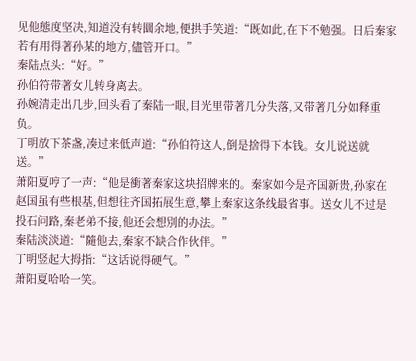见他態度坚决,知道没有转圜余地,便拱手笑道:“既如此,在下不勉强。日后秦家若有用得著孙某的地方,儘管开口。”
秦陆点头:“好。”
孙伯符带著女儿转身离去。
孙婉清走出几步,回头看了秦陆一眼,目光里带著几分失落,又带著几分如释重负。
丁明放下茶盏,凑过来低声道:“孙伯符这人,倒是捨得下本钱。女儿说送就送。”
萧阳夏哼了一声:“他是衝著秦家这块招牌来的。秦家如今是齐国新贵,孙家在赵国虽有些根基,但想往齐国拓展生意,攀上秦家这条线最省事。送女儿不过是投石问路,秦老弟不接,他还会想別的办法。”
秦陆淡淡道:“隨他去,秦家不缺合作伙伴。”
丁明竖起大拇指:“这话说得硬气。”
萧阳夏哈哈一笑。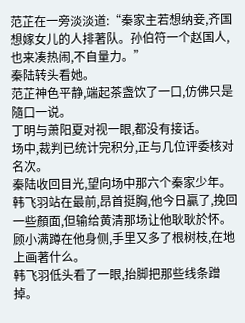范芷在一旁淡淡道:“秦家主若想纳妾,齐国想嫁女儿的人排著队。孙伯符一个赵国人,也来凑热闹,不自量力。”
秦陆转头看她。
范芷神色平静,端起茶盏饮了一口,仿佛只是隨口一说。
丁明与萧阳夏对视一眼,都没有接话。
场中,裁判已统计完积分,正与几位评委核对名次。
秦陆收回目光,望向场中那六个秦家少年。
韩飞羽站在最前,昂首挺胸,他今日贏了,挽回一些顏面,但输给黄清那场让他耿耿於怀。
顾小满蹲在他身侧,手里又多了根树枝,在地上画著什么。
韩飞羽低头看了一眼,抬脚把那些线条蹭掉。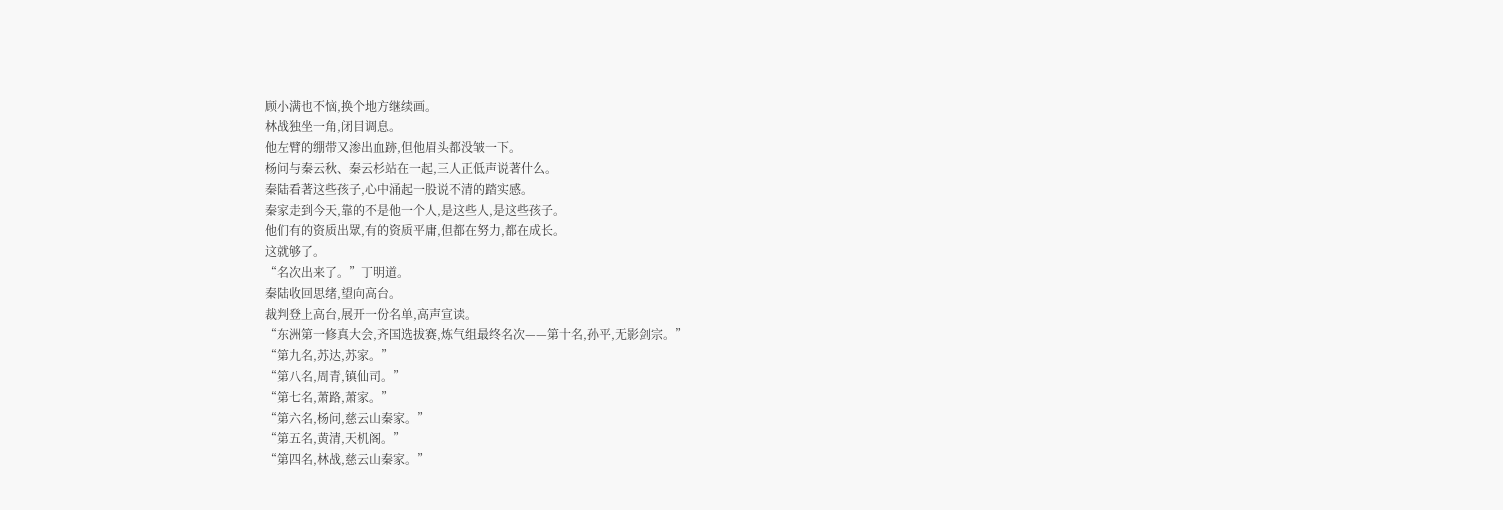顾小满也不恼,换个地方继续画。
林战独坐一角,闭目调息。
他左臂的绷带又渗出血跡,但他眉头都没皱一下。
杨问与秦云秋、秦云杉站在一起,三人正低声说著什么。
秦陆看著这些孩子,心中涌起一股说不清的踏实感。
秦家走到今天,靠的不是他一个人,是这些人,是这些孩子。
他们有的资质出眾,有的资质平庸,但都在努力,都在成长。
这就够了。
“名次出来了。”丁明道。
秦陆收回思绪,望向高台。
裁判登上高台,展开一份名单,高声宣读。
“东洲第一修真大会,齐国选拔赛,炼气组最终名次——第十名,孙平,无影剑宗。”
“第九名,苏达,苏家。”
“第八名,周青,镇仙司。”
“第七名,萧路,萧家。”
“第六名,杨问,慈云山秦家。”
“第五名,黄清,天机阁。”
“第四名,林战,慈云山秦家。”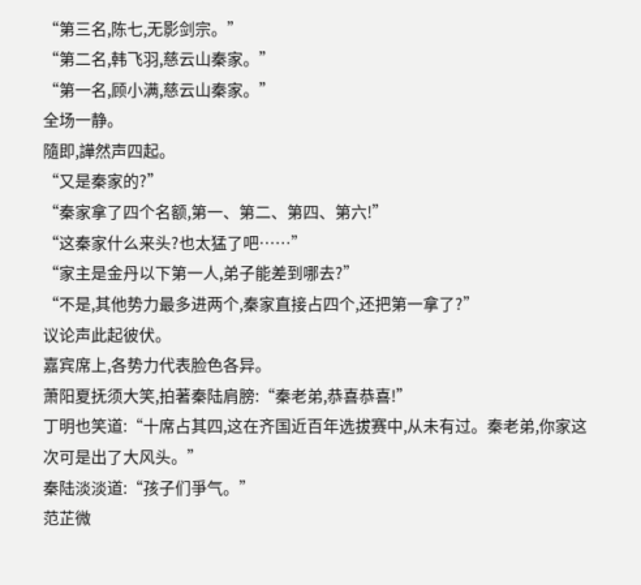“第三名,陈七,无影剑宗。”
“第二名,韩飞羽,慈云山秦家。”
“第一名,顾小满,慈云山秦家。”
全场一静。
隨即,譁然声四起。
“又是秦家的?”
“秦家拿了四个名额,第一、第二、第四、第六!”
“这秦家什么来头?也太猛了吧……”
“家主是金丹以下第一人,弟子能差到哪去?”
“不是,其他势力最多进两个,秦家直接占四个,还把第一拿了?”
议论声此起彼伏。
嘉宾席上,各势力代表脸色各异。
萧阳夏抚须大笑,拍著秦陆肩膀:“秦老弟,恭喜恭喜!”
丁明也笑道:“十席占其四,这在齐国近百年选拔赛中,从未有过。秦老弟,你家这次可是出了大风头。”
秦陆淡淡道:“孩子们爭气。”
范芷微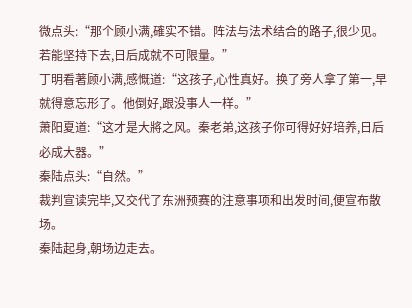微点头:“那个顾小满,確实不错。阵法与法术结合的路子,很少见。若能坚持下去,日后成就不可限量。”
丁明看著顾小满,感慨道:“这孩子,心性真好。换了旁人拿了第一,早就得意忘形了。他倒好,跟没事人一样。”
萧阳夏道:“这才是大將之风。秦老弟,这孩子你可得好好培养,日后必成大器。”
秦陆点头:“自然。”
裁判宣读完毕,又交代了东洲预赛的注意事项和出发时间,便宣布散场。
秦陆起身,朝场边走去。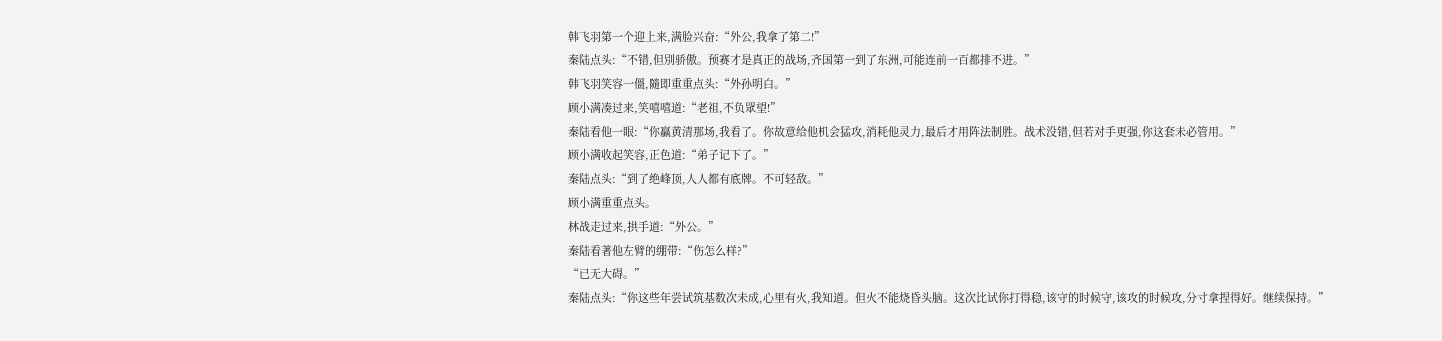韩飞羽第一个迎上来,满脸兴奋:“外公,我拿了第二!”
秦陆点头:“不错,但別骄傲。预赛才是真正的战场,齐国第一到了东洲,可能连前一百都排不进。”
韩飞羽笑容一僵,隨即重重点头:“外孙明白。”
顾小满凑过来,笑嘻嘻道:“老祖,不负眾望!”
秦陆看他一眼:“你贏黄清那场,我看了。你故意给他机会猛攻,消耗他灵力,最后才用阵法制胜。战术没错,但若对手更强,你这套未必管用。”
顾小满收起笑容,正色道:“弟子记下了。”
秦陆点头:“到了绝峰顶,人人都有底牌。不可轻敌。”
顾小满重重点头。
林战走过来,拱手道:“外公。”
秦陆看著他左臂的绷带:“伤怎么样?”
“已无大碍。”
秦陆点头:“你这些年尝试筑基数次未成,心里有火,我知道。但火不能烧昏头脑。这次比试你打得稳,该守的时候守,该攻的时候攻,分寸拿捏得好。继续保持。”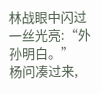林战眼中闪过一丝光亮:“外孙明白。”
杨问凑过来,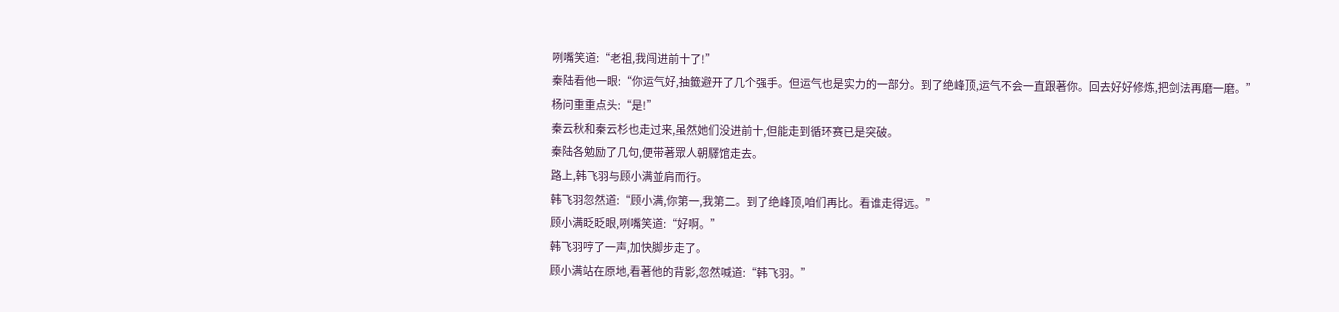咧嘴笑道:“老祖,我闯进前十了!”
秦陆看他一眼:“你运气好,抽籤避开了几个强手。但运气也是实力的一部分。到了绝峰顶,运气不会一直跟著你。回去好好修炼,把剑法再磨一磨。”
杨问重重点头:“是!”
秦云秋和秦云杉也走过来,虽然她们没进前十,但能走到循环赛已是突破。
秦陆各勉励了几句,便带著眾人朝驛馆走去。
路上,韩飞羽与顾小满並肩而行。
韩飞羽忽然道:“顾小满,你第一,我第二。到了绝峰顶,咱们再比。看谁走得远。”
顾小满眨眨眼,咧嘴笑道:“好啊。”
韩飞羽哼了一声,加快脚步走了。
顾小满站在原地,看著他的背影,忽然喊道:“韩飞羽。”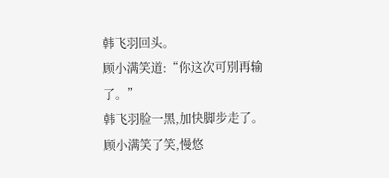韩飞羽回头。
顾小满笑道:“你这次可別再输了。”
韩飞羽脸一黑,加快脚步走了。
顾小满笑了笑,慢悠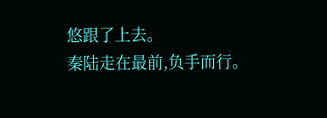悠跟了上去。
秦陆走在最前,负手而行。